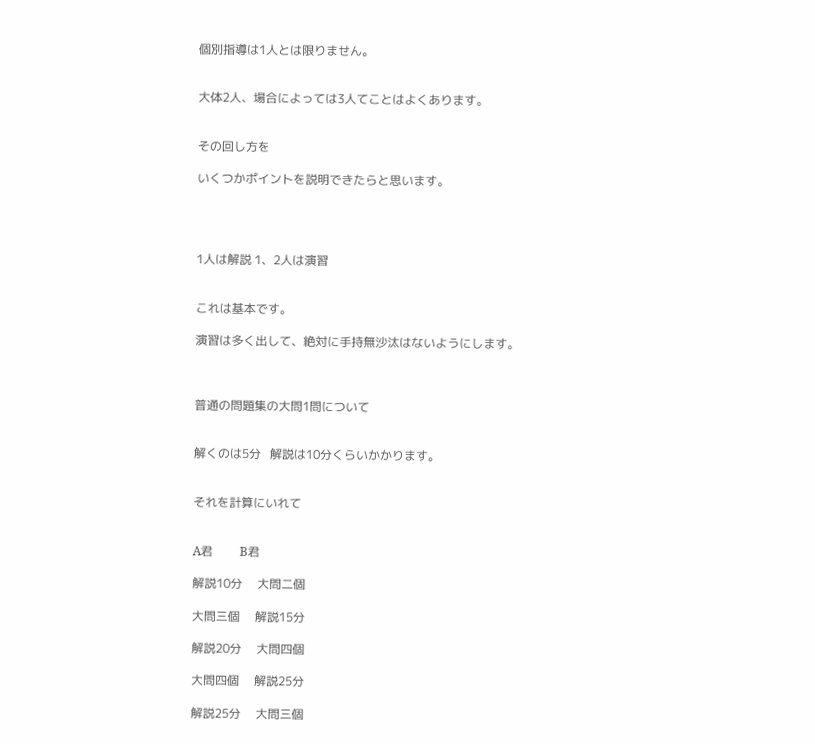個別指導は1人とは限りません。


大体2人、場合によっては3人てことはよくあります。


その回し方を

いくつかポイントを説明できたらと思います。




1人は解説 1、2人は演習


これは基本です。

演習は多く出して、絶対に手持無沙汰はないようにします。



普通の問題集の大問1問について


解くのは5分   解説は10分くらいかかります。


それを計算にいれて


A君         B君

解説10分     大問二個

大問三個     解説15分

解説20分     大問四個

大問四個     解説25分

解説25分     大問三個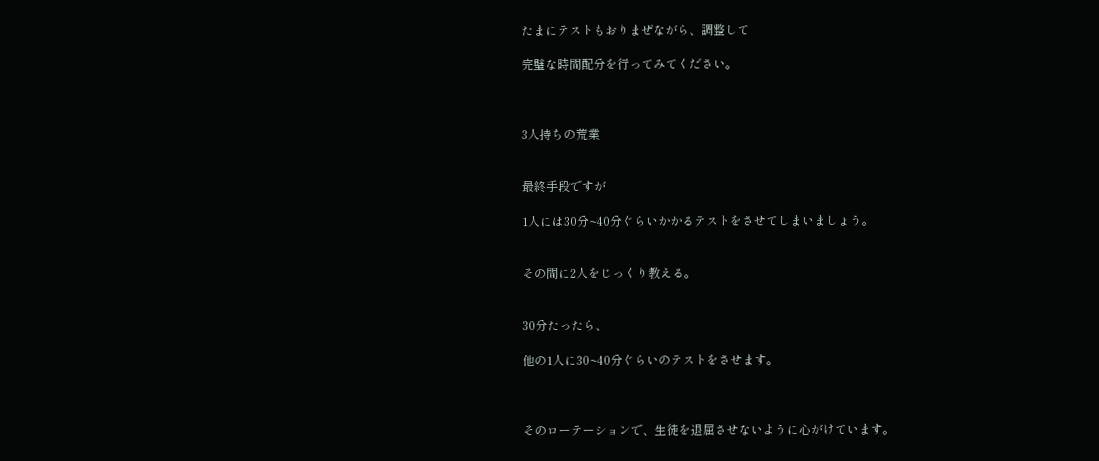たまにテストもおりまぜながら、調整して

完璧な時間配分を行ってみてください。



3人持ちの荒業


最終手段ですが

1人には30分~40分ぐらいかかるテストをさせてしまいましょう。


その間に2人をじっくり教える。


30分たったら、

他の1人に30~40分ぐらいのテストをさせます。



そのローテーションで、生徒を退屈させないように心がけています。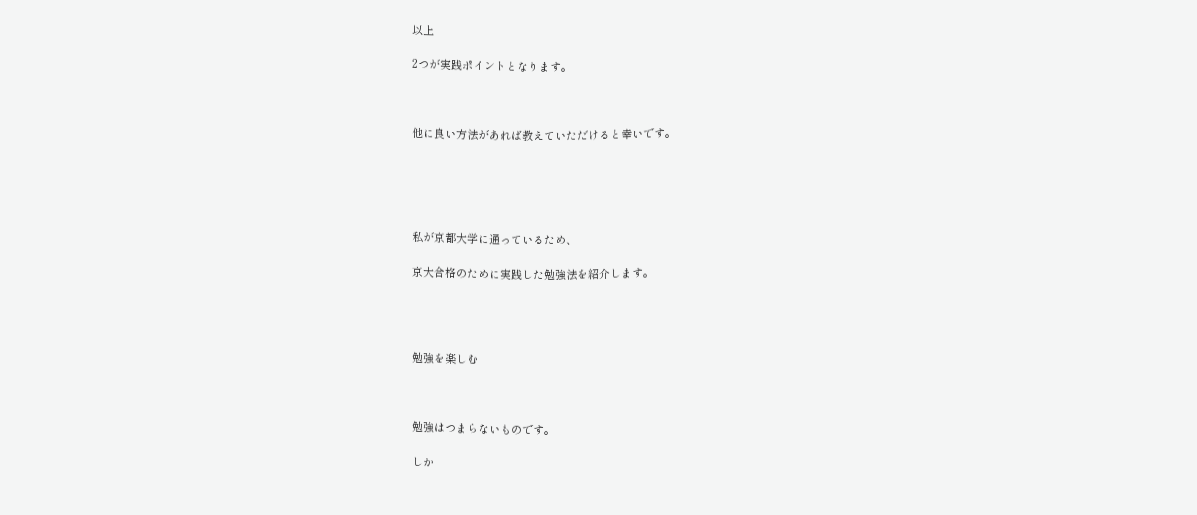以上

2つが実践ポイントとなります。



他に良い方法があれば教えていただけると幸いです。





私が京都大学に通っているため、

京大合格のために実践した勉強法を紹介します。




勉強を楽しむ



勉強はつまらないものです。

しか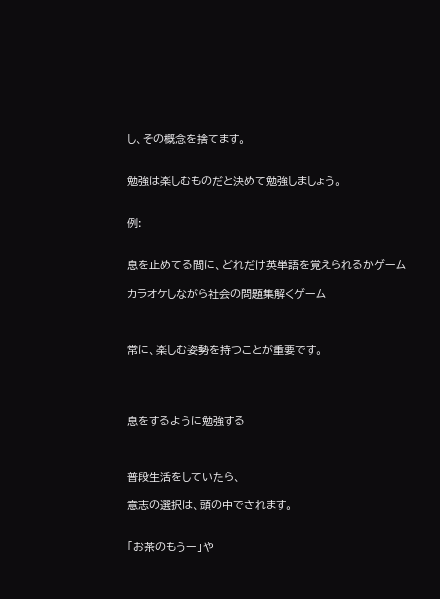し、その概念を捨てます。


勉強は楽しむものだと決めて勉強しましょう。


例:


息を止めてる間に、どれだけ英単語を覚えられるかゲーム

カラオケしながら社会の問題集解くゲーム



常に、楽しむ姿勢を持つことが重要です。




息をするように勉強する



普段生活をしていたら、

意志の選択は、頭の中でされます。


「お茶のもうー」や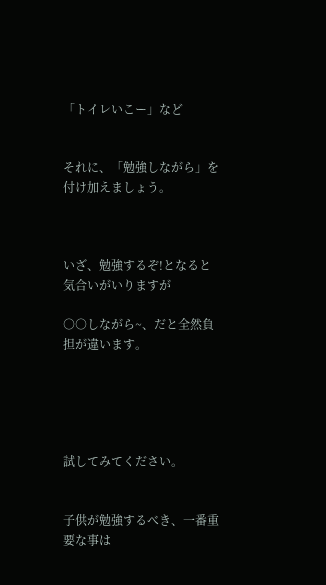「トイレいこー」など


それに、「勉強しながら」を付け加えましょう。



いざ、勉強するぞ!となると気合いがいりますが

○○しながら~、だと全然負担が違います。





試してみてください。


子供が勉強するべき、一番重要な事は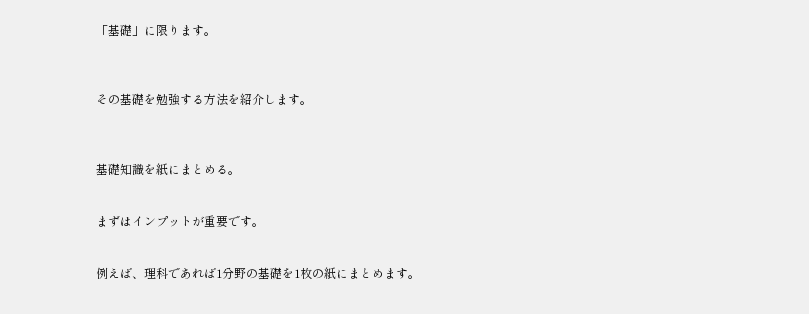「基礎」に限ります。



その基礎を勉強する方法を紹介します。



基礎知識を紙にまとめる。


まずはインプットが重要です。


例えば、理科であれば1分野の基礎を1枚の紙にまとめます。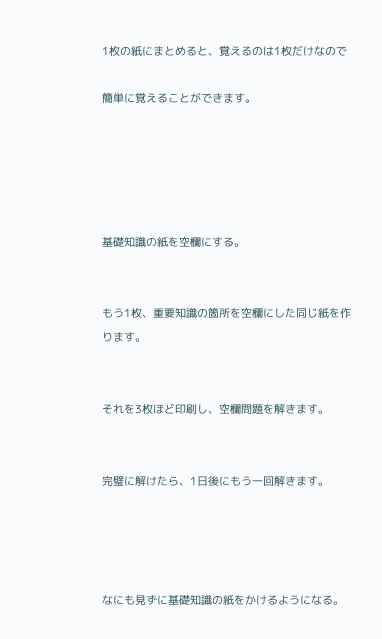1枚の紙にまとめると、覚えるのは1枚だけなので

簡単に覚えることができます。





基礎知識の紙を空欄にする。


もう1枚、重要知識の箇所を空欄にした同じ紙を作ります。


それを3枚ほど印刷し、空欄問題を解きます。


完璧に解けたら、1日後にもう一回解きます。




なにも見ずに基礎知識の紙をかけるようになる。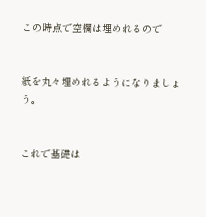この時点で空欄は埋めれるので


紙を丸々埋めれるようになりましょう。


これで基礎は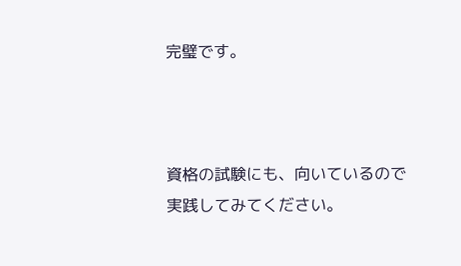完璧です。



資格の試験にも、向いているので実践してみてください。